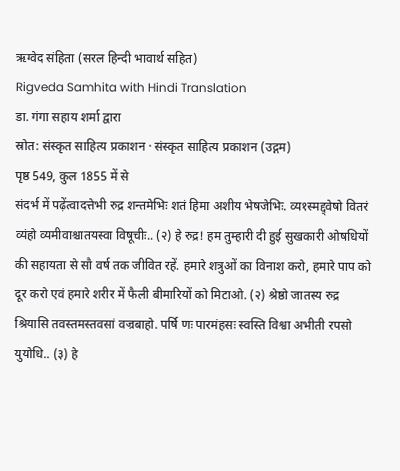ऋग्वेद संहिता (सरल हिन्दी भावार्थ सहित)
Rigveda Samhita with Hindi Translation
डा. गंगा सहाय शर्मा द्वारा
स्रोत: संस्कृत साहित्य प्रकाशन · संस्कृत साहित्य प्रकाशन (उद्गम)
पृष्ठ 549, कुल 1855 में से
संदर्भ में पढ़ेंत्वादत्तेभी रुद्र शन्तमेभिः शतं हिमा अशीय भेषजेभिः. व्य१स्मद्द्वेषो वितरं व्यंहो व्यमीवाश्चातयस्वा विषूचीः.. (२) हे रुद्र! हम तुम्हारी दी हुई सुखकारी ओषधियों की सहायता से सौ वर्ष तक जीवित रहें. हमारे शत्रुओं का विनाश करो, हमारे पाप को दूर करो एवं हमारे शरीर में फैली बीमारियों को मिटाओ. (२) श्रेष्ठो जातस्य रुद्र श्रियासि तवस्तमस्तवसां वज्रबाहो. पर्षि णः पारमंहसः स्वस्ति विश्वा अभीती रपसो युयोधि.. (३) हे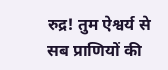रुद्र! तुम ऐश्वर्य से सब प्राणियों की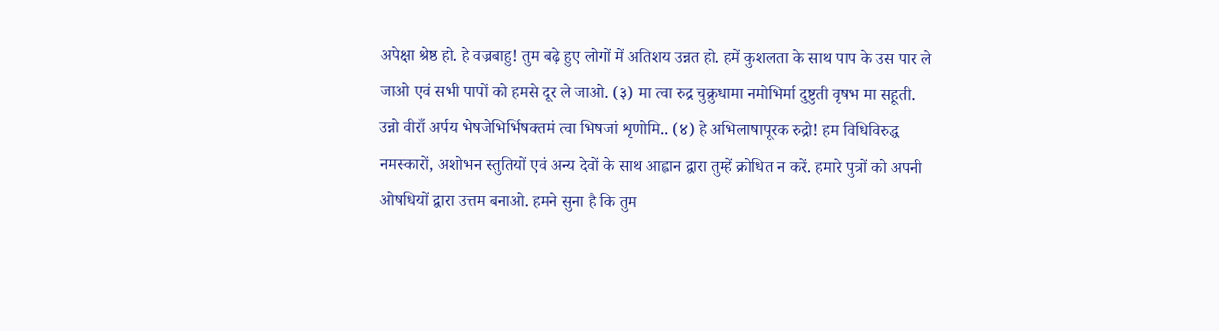अपेक्षा श्रेष्ठ हो. हे वज्रबाहु! तुम बढ़े हुए लोगों में अतिशय उन्नत हो. हमें कुशलता के साथ पाप के उस पार ले जाओ एवं सभी पापों को हमसे दूर ले जाओ. (३) मा त्वा रुद्र चुक्रुधामा नमोभिर्मा दुष्टुती वृषभ मा सहूती. उन्नो वीराँ अर्पय भेषजेभिर्भिषक्तमं त्वा भिषजां शृणोमि.. (४) हे अभिलाषापूरक रुद्रो! हम विधिविरुद्ध नमस्कारों, अशोभन स्तुतियों एवं अन्य देवों के साथ आह्वान द्वारा तुम्हें क्रोधित न करें. हमारे पुत्रों को अपनी ओषधियों द्वारा उत्तम बनाओ. हमने सुना है कि तुम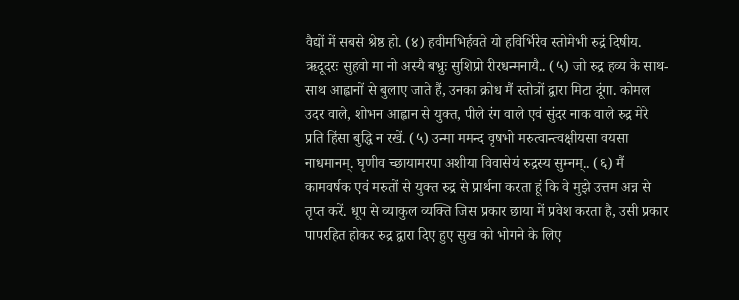वैद्यों में सबसे श्रेष्ठ हो. (४) हवीमभिर्हवते यो हविर्भिरेव स्तोमेभी रुद्रं दिषीय. ऋदूदरः सुहवो मा नो अस्यै बभ्रुः सुशिप्रो रीरधन्मनायै.. (५) जो रुद्र हव्य के साथ-साथ आह्वानों से बुलाए जाते हैं, उनका क्रोध मैं स्तोत्रों द्वारा मिटा दूंगा. कोमल उदर वाले, शोभन आह्वान से युक्त, पीले रंग वाले एवं सुंदर नाक वाले रुद्र मेरे प्रति हिंसा बुद्धि न रखें. (५) उन्मा ममन्द वृषभो मरुत्वान्त्वक्षीयसा वयसा नाधमानम्. घृणीव च्छायामरपा अशीया विवासेयं रुद्रस्य सुम्नम्.. (६) मैं कामवर्षक एवं मरुतों से युक्त रुद्र से प्रार्थना करता हूं कि वे मुझे उत्तम अन्न से तृप्त करें. धूप से व्याकुल व्यक्ति जिस प्रकार छाया में प्रवेश करता है, उसी प्रकार पापरहित होकर रुद्र द्वारा दिए हुए सुख को भोगने के लिए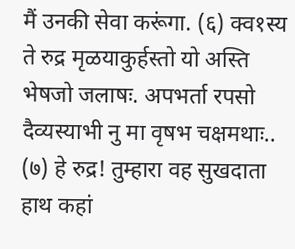मैं उनकी सेवा करूंगा. (६) क्व१स्य ते रुद्र मृळयाकुर्हस्तो यो अस्ति भेषजो जलाषः. अपभर्ता रपसो दैव्यस्याभी नु मा वृषभ चक्षमथाः.. (७) हे रुद्र! तुम्हारा वह सुखदाता हाथ कहां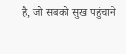है, जो सबको सुख पहुंचाने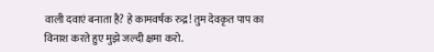वाली दवाएं बनाता है? हे कामवर्षक रुद्र! तुम देवकृत पाप का विनाश करते हुए मुझे जल्दी क्षमा करो.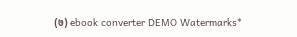(७) ebook converter DEMO Watermarks*